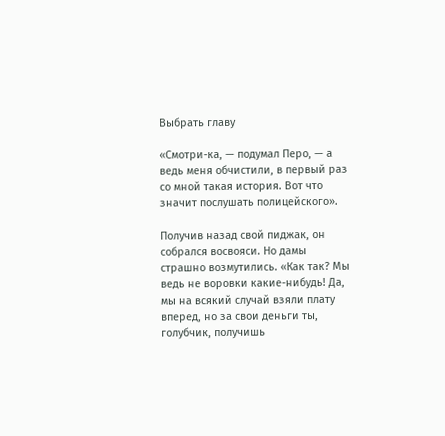Выбрать главу

«Смотри-ка, — подумал Перо, — а ведь меня обчистили, в первый раз со мной такая история. Вот что значит послушать полицейского».

Получив назад свой пиджак, он собрался восвояси. Но дамы страшно возмутились. «Как так? Мы ведь не воровки какие-нибудь! Да, мы на всякий случай взяли плату вперед, но за свои деньги ты, голубчик, получишь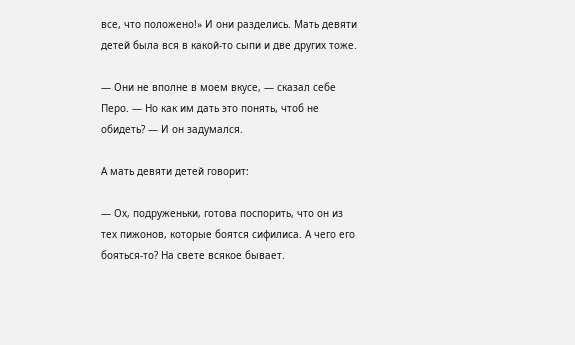все, что положено!» И они разделись. Мать девяти детей была вся в какой-то сыпи и две других тоже.

— Они не вполне в моем вкусе, — сказал себе Перо. — Но как им дать это понять, чтоб не обидеть? — И он задумался.

А мать девяти детей говорит:

— Ох, подруженьки, готова поспорить, что он из тех пижонов, которые боятся сифилиса. А чего его бояться-то? На свете всякое бывает.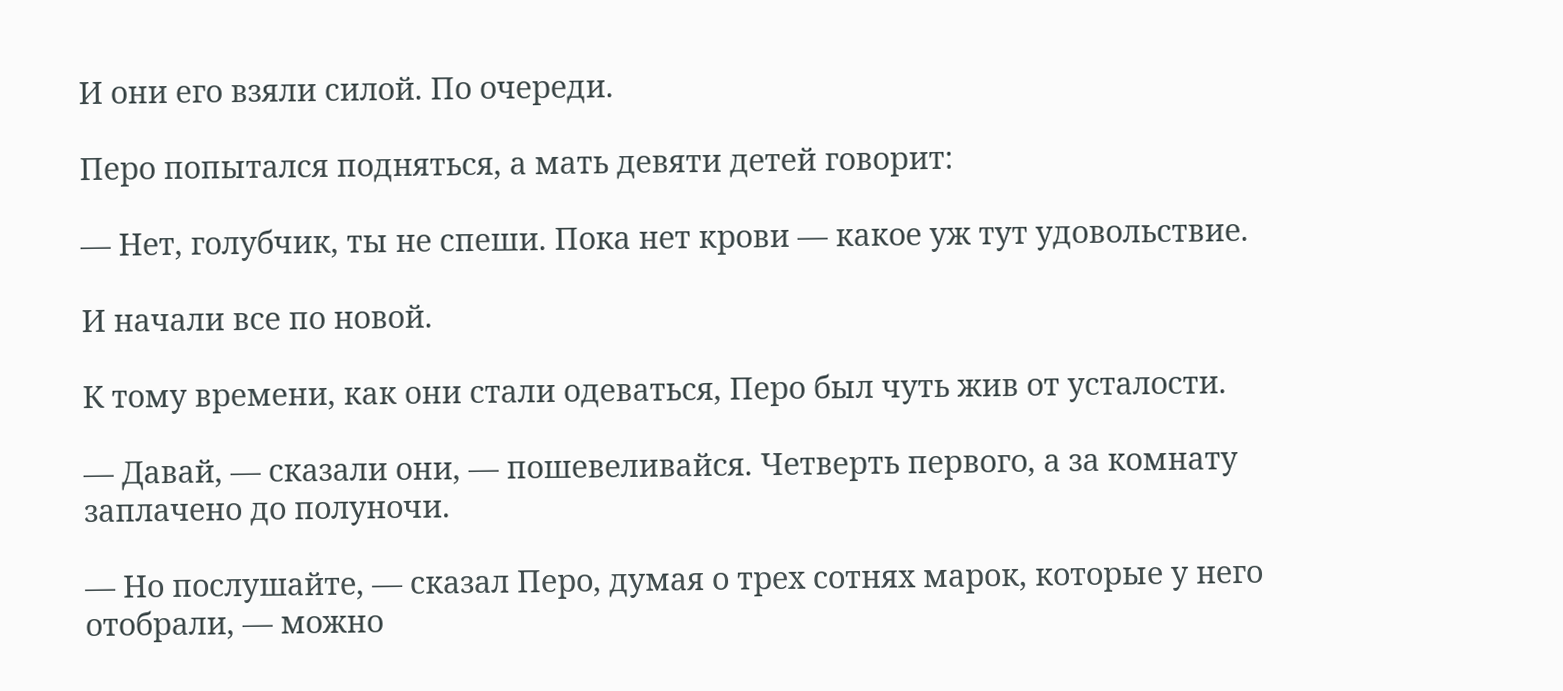И они его взяли силой. По очереди.

Перо попытался подняться, а мать девяти детей говорит:

— Нет, голубчик, ты не спеши. Пока нет крови — какое уж тут удовольствие.

И начали все по новой.

К тому времени, как они стали одеваться, Перо был чуть жив от усталости.

— Давай, — сказали они, — пошевеливайся. Четверть первого, а за комнату заплачено до полуночи.

— Но послушайте, — сказал Перо, думая о трех сотнях марок, которые у него отобрали, — можно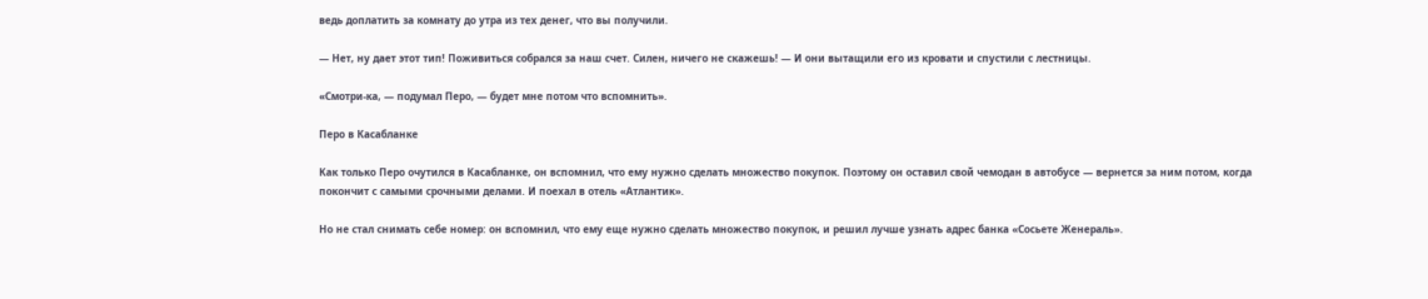ведь доплатить за комнату до утра из тех денег, что вы получили.

— Нет, ну дает этот тип! Поживиться собрался за наш счет. Силен, ничего не скажешь! — И они вытащили его из кровати и спустили с лестницы.

«Смотри-ка, — подумал Перо, — будет мне потом что вспомнить».

Перо в Касабланке

Как только Перо очутился в Касабланке, он вспомнил, что ему нужно сделать множество покупок. Поэтому он оставил свой чемодан в автобусе — вернется за ним потом, когда покончит с самыми срочными делами. И поехал в отель «Атлантик».

Но не стал снимать себе номер: он вспомнил, что ему еще нужно сделать множество покупок, и решил лучше узнать адрес банка «Сосьете Женераль».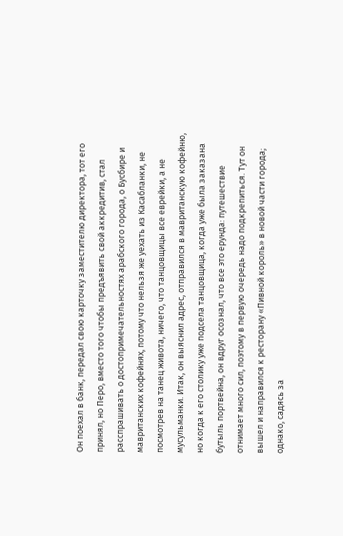Он поехал в банк, передал свою карточку заместителю директора, тот его принял, но Перо, вместо того чтобы предъявить свой аккредитив, стал расспрашивать о достопримечательностях арабского города, о Бусбире и мавританских кофейнях, потому что нельзя же уехать из Касабланки, не посмотрев на танец живота, ничего, что танцовщицы все еврейки, а не мусульманки. Итак, он выяснил адрес, отправился в мавританскую кофейню, но когда к его столику уже подсела танцовщица, когда уже была заказана бутыль портвейна, он вдруг осознал, что все это ерунда: путешествие отнимает много сил, поэтому в первую очередь надо подкрепиться. Тут он вышел и направился к ресторану «Пивной король» в новой части города; однако, садясь за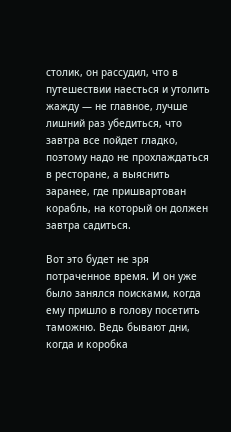столик, он рассудил, что в путешествии наесться и утолить жажду — не главное, лучше лишний раз убедиться, что завтра все пойдет гладко, поэтому надо не прохлаждаться в ресторане, а выяснить заранее, где пришвартован корабль, на который он должен завтра садиться.

Вот это будет не зря потраченное время. И он уже было занялся поисками, когда ему пришло в голову посетить таможню. Ведь бывают дни, когда и коробка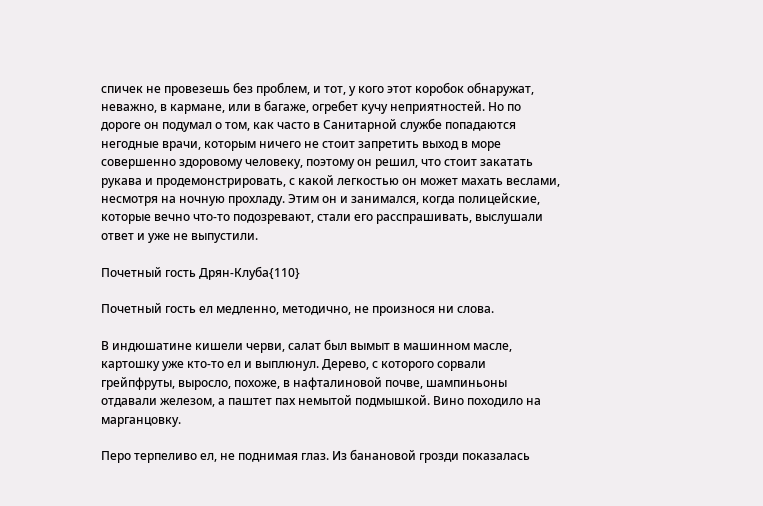спичек не провезешь без проблем, и тот, у кого этот коробок обнаружат, неважно, в кармане, или в багаже, огребет кучу неприятностей. Но по дороге он подумал о том, как часто в Санитарной службе попадаются негодные врачи, которым ничего не стоит запретить выход в море совершенно здоровому человеку, поэтому он решил, что стоит закатать рукава и продемонстрировать, с какой легкостью он может махать веслами, несмотря на ночную прохладу. Этим он и занимался, когда полицейские, которые вечно что-то подозревают, стали его расспрашивать, выслушали ответ и уже не выпустили.

Почетный гость Дрян-Клуба{110}

Почетный гость ел медленно, методично, не произнося ни слова.

В индюшатине кишели черви, салат был вымыт в машинном масле, картошку уже кто-то ел и выплюнул. Дерево, с которого сорвали грейпфруты, выросло, похоже, в нафталиновой почве, шампиньоны отдавали железом, а паштет пах немытой подмышкой. Вино походило на марганцовку.

Перо терпеливо ел, не поднимая глаз. Из банановой грозди показалась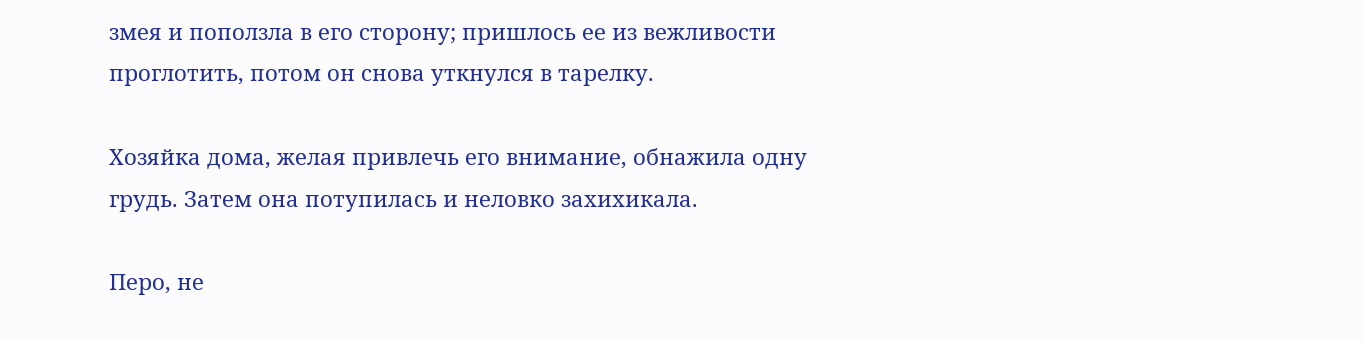змея и поползла в его сторону; пришлось ее из вежливости проглотить, потом он снова уткнулся в тарелку.

Хозяйка дома, желая привлечь его внимание, обнажила одну грудь. Затем она потупилась и неловко захихикала.

Перо, не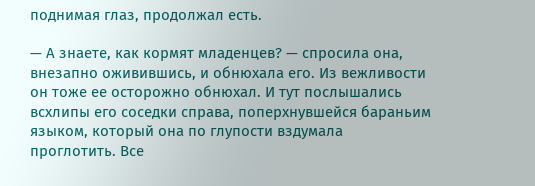поднимая глаз, продолжал есть.

— А знаете, как кормят младенцев? — спросила она, внезапно оживившись, и обнюхала его. Из вежливости он тоже ее осторожно обнюхал. И тут послышались всхлипы его соседки справа, поперхнувшейся бараньим языком, который она по глупости вздумала проглотить. Все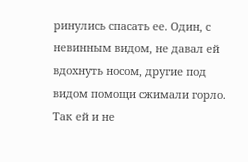ринулись спасать ее. Один, с невинным видом, не давал ей вдохнуть носом, другие под видом помощи сжимали горло. Так ей и не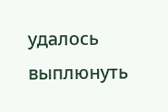удалось выплюнуть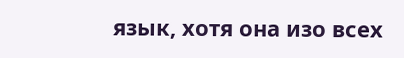язык, хотя она изо всех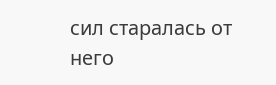сил старалась от него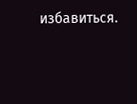избавиться.